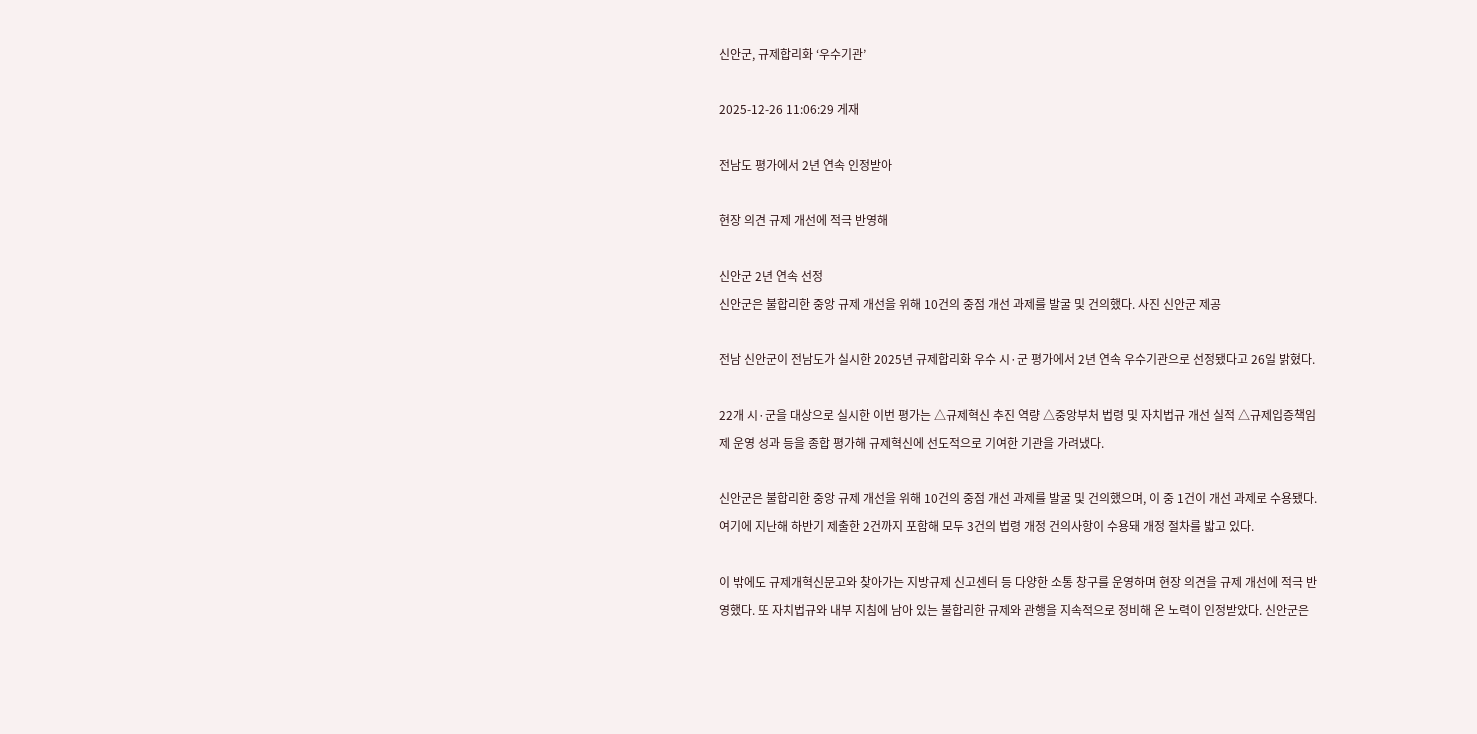신안군, 규제합리화 ‘우수기관’

2025-12-26 11:06:29 게재

전남도 평가에서 2년 연속 인정받아

현장 의견 규제 개선에 적극 반영해

신안군 2년 연속 선정
신안군은 불합리한 중앙 규제 개선을 위해 10건의 중점 개선 과제를 발굴 및 건의했다. 사진 신안군 제공

전남 신안군이 전남도가 실시한 2025년 규제합리화 우수 시·군 평가에서 2년 연속 우수기관으로 선정됐다고 26일 밝혔다.

22개 시·군을 대상으로 실시한 이번 평가는 △규제혁신 추진 역량 △중앙부처 법령 및 자치법규 개선 실적 △규제입증책임제 운영 성과 등을 종합 평가해 규제혁신에 선도적으로 기여한 기관을 가려냈다.

신안군은 불합리한 중앙 규제 개선을 위해 10건의 중점 개선 과제를 발굴 및 건의했으며, 이 중 1건이 개선 과제로 수용됐다. 여기에 지난해 하반기 제출한 2건까지 포함해 모두 3건의 법령 개정 건의사항이 수용돼 개정 절차를 밟고 있다.

이 밖에도 규제개혁신문고와 찾아가는 지방규제 신고센터 등 다양한 소통 창구를 운영하며 현장 의견을 규제 개선에 적극 반영했다. 또 자치법규와 내부 지침에 남아 있는 불합리한 규제와 관행을 지속적으로 정비해 온 노력이 인정받았다. 신안군은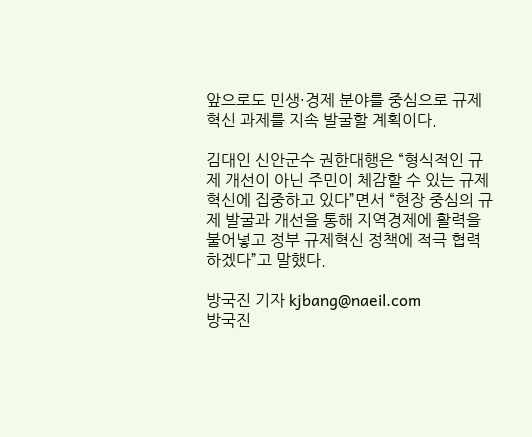앞으로도 민생·경제 분야를 중심으로 규제혁신 과제를 지속 발굴할 계획이다.

김대인 신안군수 권한대행은 “형식적인 규제 개선이 아닌 주민이 체감할 수 있는 규제혁신에 집중하고 있다”면서 “현장 중심의 규제 발굴과 개선을 통해 지역경제에 활력을 불어넣고 정부 규제혁신 정책에 적극 협력하겠다”고 말했다.

방국진 기자 kjbang@naeil.com
방국진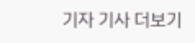기자 기사 더보기